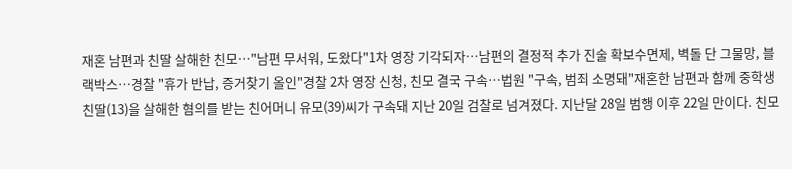재혼 남편과 친딸 살해한 친모…"남편 무서워, 도왔다"1차 영장 기각되자…남편의 결정적 추가 진술 확보수면제, 벽돌 단 그물망, 블랙박스…경찰 "휴가 반납, 증거찾기 올인"경찰 2차 영장 신청, 친모 결국 구속…법원 "구속, 범죄 소명돼"재혼한 남편과 함께 중학생 친딸(13)을 살해한 혐의를 받는 친어머니 유모(39)씨가 구속돼 지난 20일 검찰로 넘겨졌다. 지난달 28일 범행 이후 22일 만이다. 친모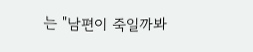는 "남편이 죽일까봐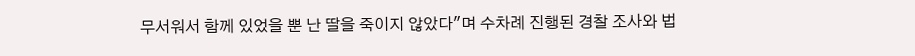무서워서 함께 있었을 뿐 난 딸을 죽이지 않았다"며 수차례 진행된 경찰 조사와 법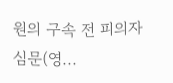원의 구속 전 피의자 심문(영...